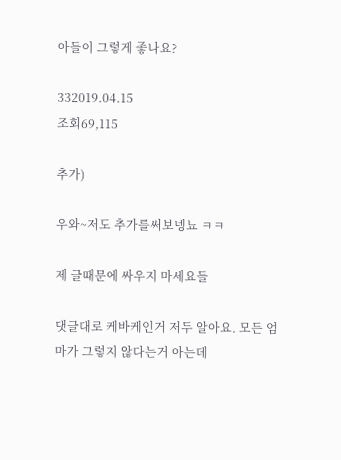아들이 그렇게 좋나요?

332019.04.15
조회69,115

추가)

우와~저도 추가를써보넹뇨 ㅋㅋ

제 글때문에 싸우지 마세요들

댓글대로 케바케인거 저두 알아요. 모든 엄마가 그렇지 않다는거 아는데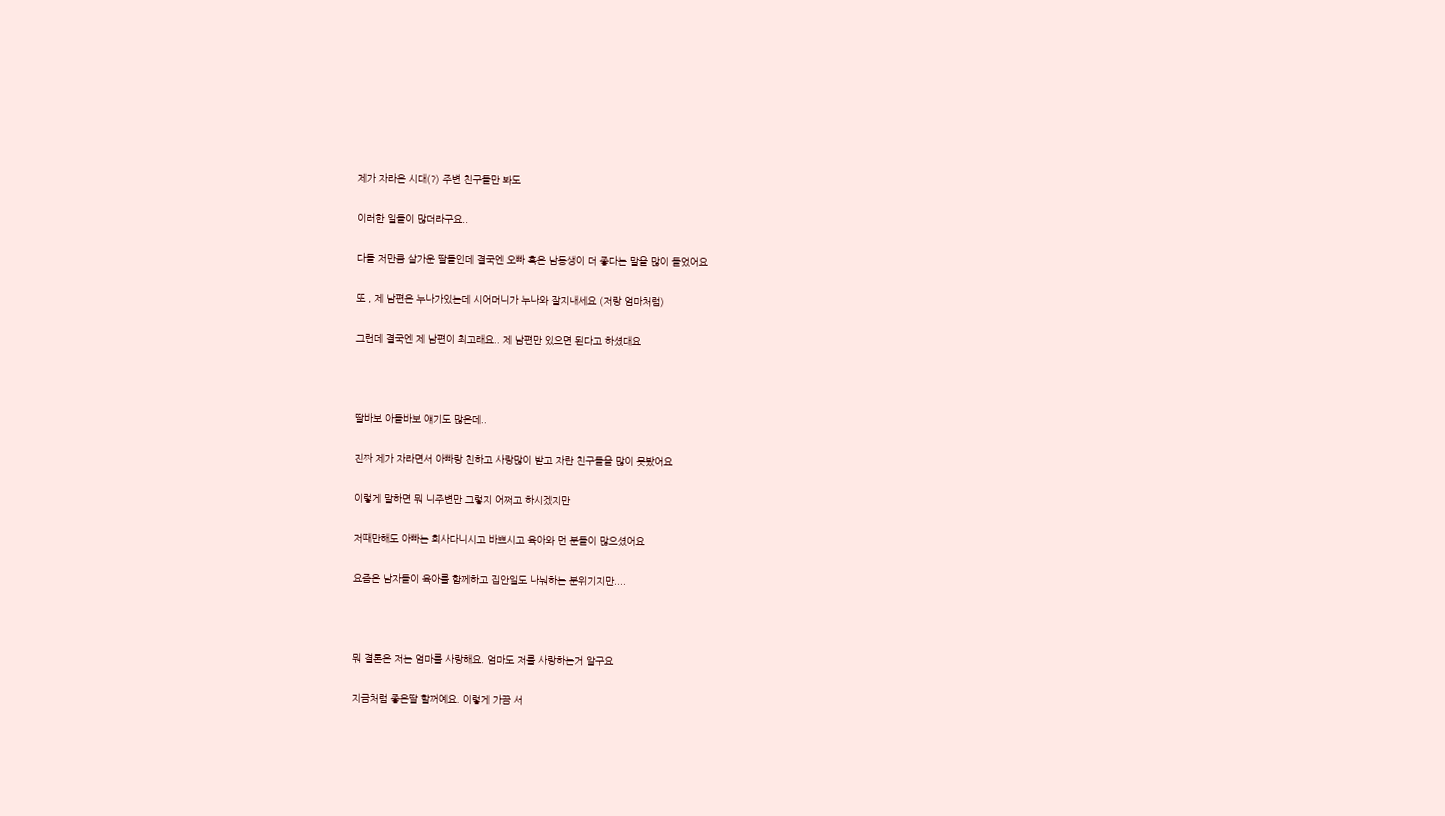제가 자라온 시대(?) 주변 친구들만 봐도

이러한 일들이 많더라구요..

다들 저만큼 살가운 딸들인데 결국엔 오빠 혹은 남동생이 더 좋다는 말을 많이 들었어요

또 , 제 남편은 누나가있는데 시어머니가 누나와 잘지내세요 (저랑 엄마처럼)

그런데 결국엔 제 남편이 최고래요.. 제 남편만 있으면 된다고 하셨대요



딸바보 아들바보 얘기도 많은데..

진짜 제가 자라면서 아빠랑 친하고 사랑많이 받고 자란 친구들을 많이 못봤어요

이렇게 말하면 뭐 니주변만 그렇지 어쩌고 하시겠지만

저때만해도 아빠는 회사다니시고 바쁘시고 육아와 먼 분들이 많으셨어요

요즘은 남자들이 육아를 함께하고 집안일도 나눠하는 분위기지만....



뭐 결론은 저는 엄마를 사랑해요. 엄마도 저를 사랑하는거 알구요

지금처럼 좋은딸 할꺼예요. 이렇게 가끔 서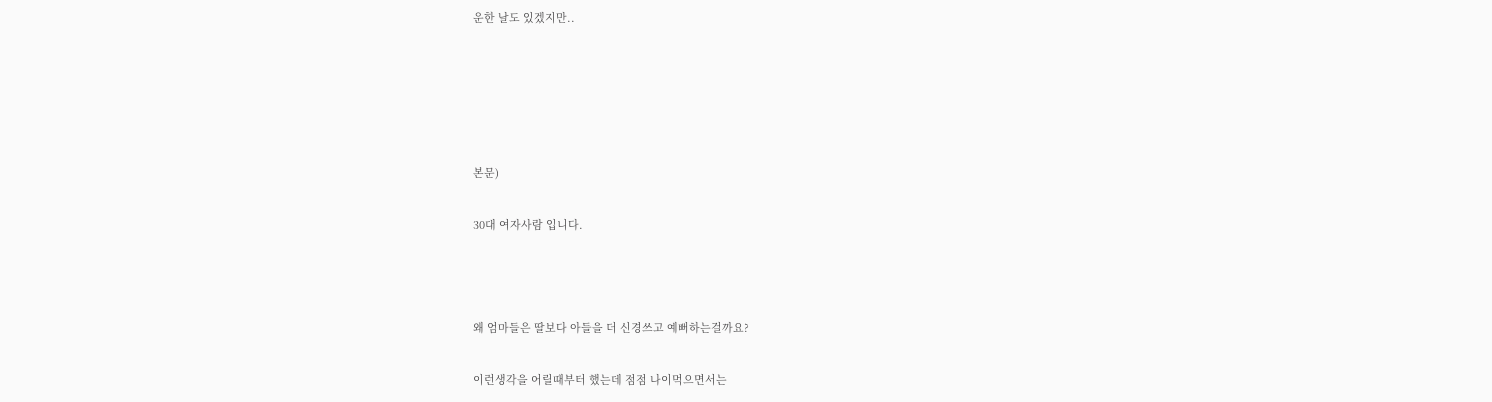운한 날도 있겠지만..





본문)

30대 여자사람 입니다.



왜 엄마들은 딸보다 아들을 더 신경쓰고 예뻐하는걸까요?

이런생각을 어릴때부터 했는데 점점 나이먹으면서는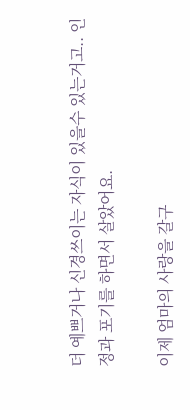더 예쁘거나 신경쓰이는 자식이 있을수 있는거고.. 인정과 포기를 하면서 살았어요.

이제 엄마의 사랑을 갈구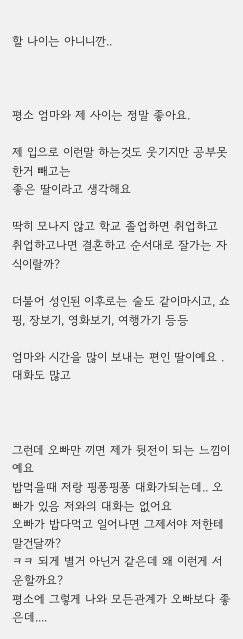할 나이는 아니니깐..



평소 엄마와 제 사이는 정말 좋아요.

제 입으로 이런말 하는것도 웃기지만 공부못한거 빼고는
좋은 딸이라고 생각해요

딱히 모나지 않고 학교 졸업하면 취업하고
취업하고나면 결혼하고 순서대로 잘가는 자식이랄까?

더불어 성인된 이후로는 술도 같이마시고, 쇼핑, 장보기, 영화보기, 여행가기 등등

엄마와 시간을 많이 보내는 편인 딸이예요 . 대화도 많고



그런데 오빠만 끼면 제가 뒷전이 되는 느낌이예요
밥먹을때 저랑 핑퐁핑퐁 대화가되는데.. 오빠가 있음 저와의 대화는 없어요
오빠가 밥다먹고 일어나면 그제서야 저한테 말건달까?
ㅋㅋ 되게 별거 아닌거 같은데 왜 이런게 서운할까요?
평소에 그렇게 나와 모든관계가 오빠보다 좋은데....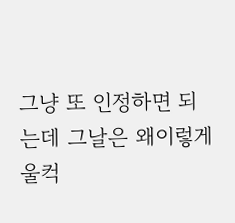그냥 또 인정하면 되는데 그날은 왜이렇게 울컥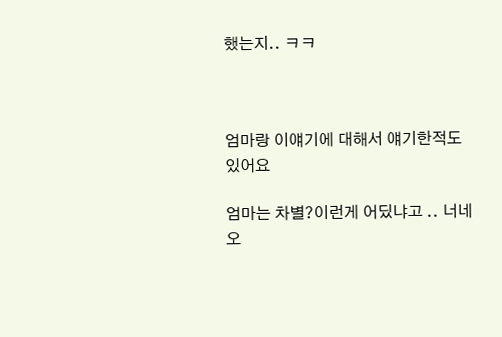했는지.. ㅋㅋ



엄마랑 이얘기에 대해서 얘기한적도 있어요

엄마는 차별?이런게 어딨냐고 .. 너네오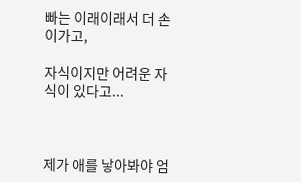빠는 이래이래서 더 손이가고,

자식이지만 어려운 자식이 있다고...



제가 애를 낳아봐야 엄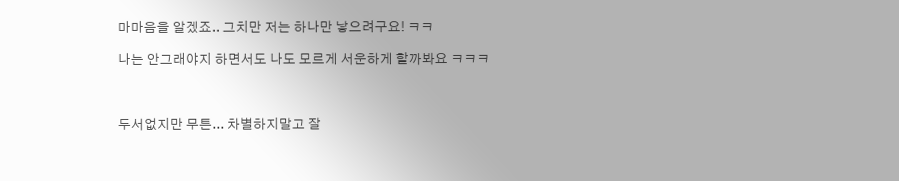마마음을 알겠죠.. 그치만 저는 하나만 낳으려구요! ㅋㅋ

나는 안그래야지 하면서도 나도 모르게 서운하게 할까봐요 ㅋㅋㅋ



두서없지만 무튼... 차별하지말고 잘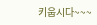키웁시다~~~